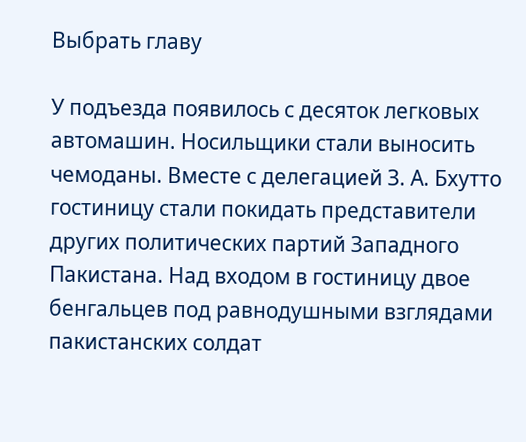Выбрать главу

У подъезда появилось с десяток легковых автомашин. Носильщики стали выносить чемоданы. Вместе с делегацией З. А. Бхутто гостиницу стали покидать представители других политических партий Западного Пакистана. Над входом в гостиницу двое бенгальцев под равнодушными взглядами пакистанских солдат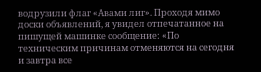водрузили флаг «Авами лиг». Проходя мимо доски объявлений, я увидел отпечатанное на пишущей машинке сообщение: «По техническим причинам отменяются на сегодня и завтра все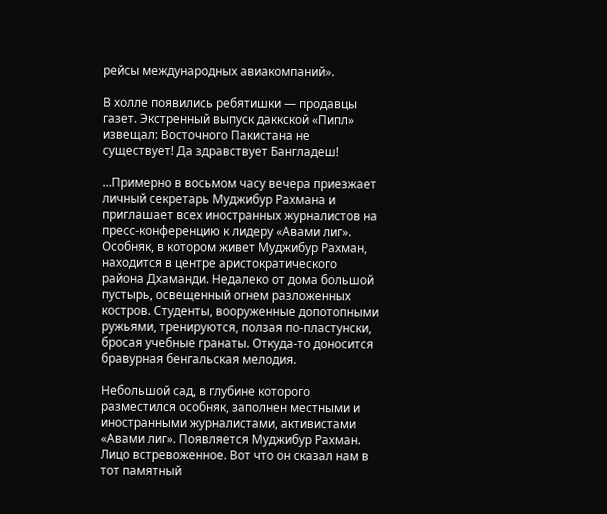рейсы международных авиакомпаний».

В холле появились ребятишки — продавцы газет. Экстренный выпуск даккской «Пипл» извещал: Восточного Пакистана не существует! Да здравствует Бангладеш!

…Примерно в восьмом часу вечера приезжает личный секретарь Муджибур Рахмана и приглашает всех иностранных журналистов на пресс-конференцию к лидеру «Авами лиг». Особняк, в котором живет Муджибур Рахман, находится в центре аристократического района Дхаманди. Недалеко от дома большой пустырь, освещенный огнем разложенных костров. Студенты, вооруженные допотопными ружьями, тренируются, ползая по-пластунски, бросая учебные гранаты. Откуда-то доносится бравурная бенгальская мелодия.

Небольшой сад, в глубине которого разместился особняк, заполнен местными и иностранными журналистами, активистами «Авами лиг». Появляется Муджибур Рахман. Лицо встревоженное. Вот что он сказал нам в тот памятный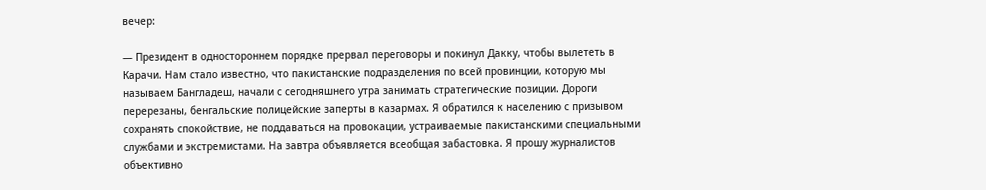вечер:

— Президент в одностороннем порядке прервал переговоры и покинул Дакку, чтобы вылететь в Карачи. Нам стало известно, что пакистанские подразделения по всей провинции, которую мы называем Бангладеш, начали с сегодняшнего утра занимать стратегические позиции. Дороги перерезаны, бенгальские полицейские заперты в казармах. Я обратился к населению с призывом сохранять спокойствие, не поддаваться на провокации, устраиваемые пакистанскими специальными службами и экстремистами. На завтра объявляется всеобщая забастовка. Я прошу журналистов объективно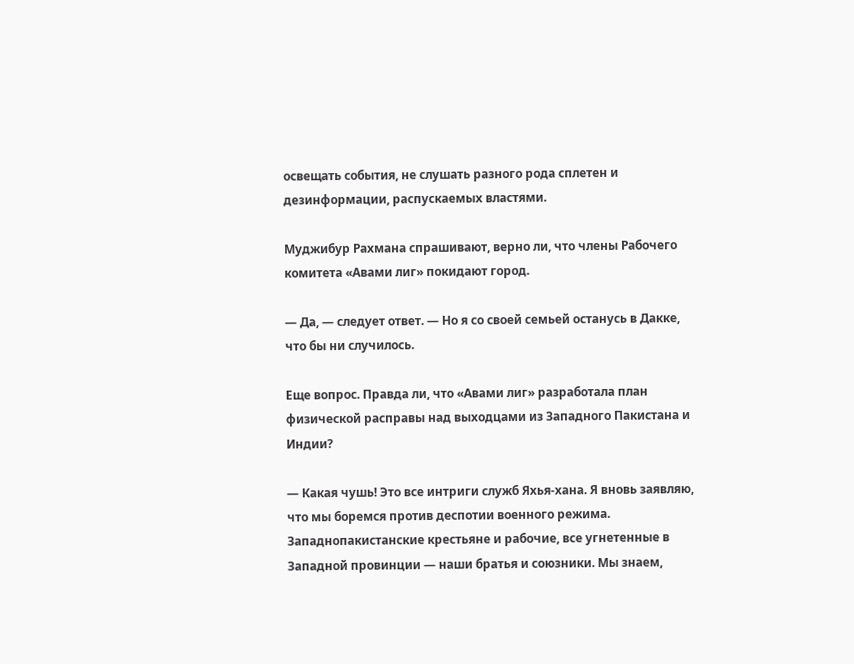освещать события, не слушать разного рода сплетен и дезинформации, распускаемых властями.

Муджибур Рахмана спрашивают, верно ли, что члены Рабочего комитета «Авами лиг» покидают город.

— Да, — следует ответ. — Но я со своей семьей останусь в Дакке, что бы ни случилось.

Еще вопрос. Правда ли, что «Авами лиг» разработала план физической расправы над выходцами из Западного Пакистана и Индии?

— Какая чушь! Это все интриги служб Яхья-хана. Я вновь заявляю, что мы боремся против деспотии военного режима. Западнопакистанские крестьяне и рабочие, все угнетенные в Западной провинции — наши братья и союзники. Мы знаем,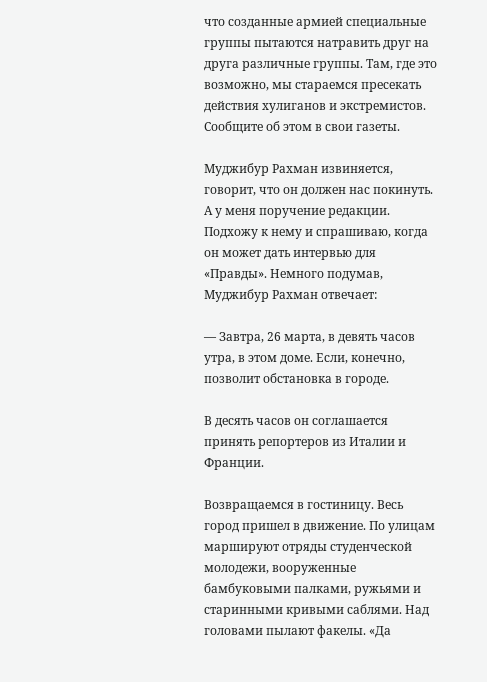что созданные армией специальные группы пытаются натравить друг на друга различные группы. Там, где это возможно, мы стараемся пресекать действия хулиганов и экстремистов. Сообщите об этом в свои газеты.

Муджибур Рахман извиняется, говорит, что он должен нас покинуть. А у меня поручение редакции. Подхожу к нему и спрашиваю, когда он может дать интервью для «Правды». Немного подумав, Муджибур Рахман отвечает:

— Завтра, 26 марта, в девять часов утра, в этом доме. Если, конечно, позволит обстановка в городе.

В десять часов он соглашается принять репортеров из Италии и Франции.

Возвращаемся в гостиницу. Весь город пришел в движение. По улицам маршируют отряды студенческой молодежи, вооруженные бамбуковыми палками, ружьями и старинными кривыми саблями. Над головами пылают факелы. «Да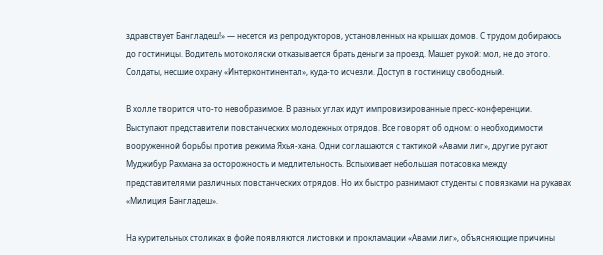здравствует Бангладеш!» — несется из репродукторов, установленных на крышах домов. С трудом добираюсь до гостиницы. Водитель мотоколяски отказывается брать деньги за проезд. Машет рукой: мол, не до этого. Солдаты, несшие охрану «Интерконтинентал», куда-то исчезли. Доступ в гостиницу свободный.

В холле творится что-то невобразимое. В разных углах идут импровизированные пресс-конференции. Выступают представители повстанческих молодежных отрядов. Все говорят об одном: о необходимости вооруженной борьбы против режима Яхья-хана. Одни соглашаются с тактикой «Авами лиг», другие ругают Муджибур Рахмана за осторожность и медлительность. Вспыхивает небольшая потасовка между представителями различных повстанческих отрядов. Но их быстро разнимают студенты с повязками на рукавах «Милиция Бангладеш».

На курительных столиках в фойе появляются листовки и прокламации «Авами лиг», объясняющие причины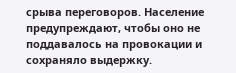срыва переговоров. Население предупреждают, чтобы оно не поддавалось на провокации и сохраняло выдержку.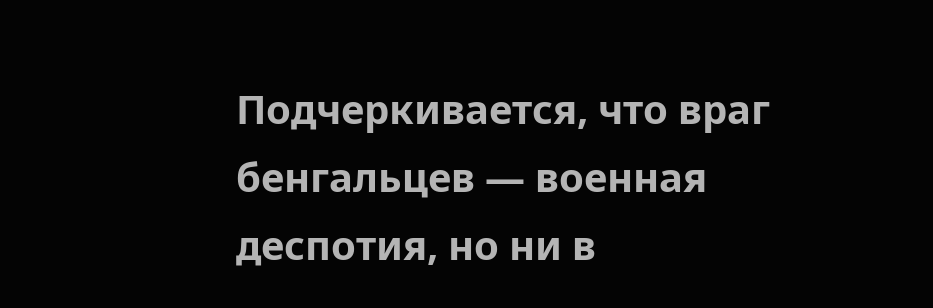Подчеркивается, что враг бенгальцев — военная деспотия, но ни в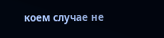коем случае не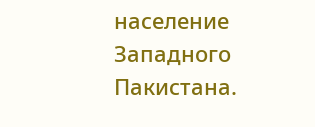население Западного Пакистана.